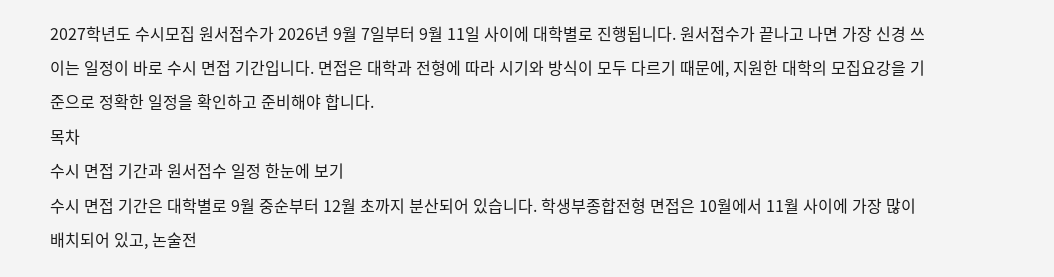2027학년도 수시모집 원서접수가 2026년 9월 7일부터 9월 11일 사이에 대학별로 진행됩니다. 원서접수가 끝나고 나면 가장 신경 쓰이는 일정이 바로 수시 면접 기간입니다. 면접은 대학과 전형에 따라 시기와 방식이 모두 다르기 때문에, 지원한 대학의 모집요강을 기준으로 정확한 일정을 확인하고 준비해야 합니다.
목차
수시 면접 기간과 원서접수 일정 한눈에 보기
수시 면접 기간은 대학별로 9월 중순부터 12월 초까지 분산되어 있습니다. 학생부종합전형 면접은 10월에서 11월 사이에 가장 많이 배치되어 있고, 논술전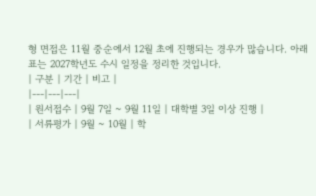형 면접은 11월 중순에서 12월 초에 진행되는 경우가 많습니다. 아래 표는 2027학년도 수시 일정을 정리한 것입니다.
| 구분 | 기간 | 비고 |
|---|---|---|
| 원서접수 | 9월 7일 ~ 9월 11일 | 대학별 3일 이상 진행 |
| 서류평가 | 9월 ~ 10월 | 학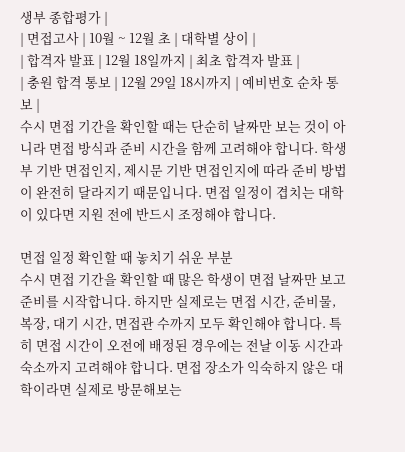생부 종합평가 |
| 면접고사 | 10월 ~ 12월 초 | 대학별 상이 |
| 합격자 발표 | 12월 18일까지 | 최초 합격자 발표 |
| 충원 합격 통보 | 12월 29일 18시까지 | 예비번호 순차 통보 |
수시 면접 기간을 확인할 때는 단순히 날짜만 보는 것이 아니라 면접 방식과 준비 시간을 함께 고려해야 합니다. 학생부 기반 면접인지, 제시문 기반 면접인지에 따라 준비 방법이 완전히 달라지기 때문입니다. 면접 일정이 겹치는 대학이 있다면 지원 전에 반드시 조정해야 합니다.

면접 일정 확인할 때 놓치기 쉬운 부분
수시 면접 기간을 확인할 때 많은 학생이 면접 날짜만 보고 준비를 시작합니다. 하지만 실제로는 면접 시간, 준비물, 복장, 대기 시간, 면접관 수까지 모두 확인해야 합니다. 특히 면접 시간이 오전에 배정된 경우에는 전날 이동 시간과 숙소까지 고려해야 합니다. 면접 장소가 익숙하지 않은 대학이라면 실제로 방문해보는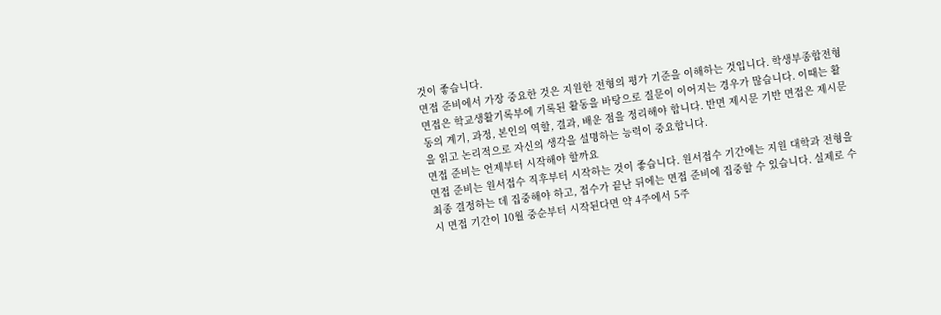것이 좋습니다.
면접 준비에서 가장 중요한 것은 지원한 전형의 평가 기준을 이해하는 것입니다. 학생부종합전형 면접은 학교생활기록부에 기록된 활동을 바탕으로 질문이 이어지는 경우가 많습니다. 이때는 활동의 계기, 과정, 본인의 역할, 결과, 배운 점을 정리해야 합니다. 반면 제시문 기반 면접은 제시문을 읽고 논리적으로 자신의 생각을 설명하는 능력이 중요합니다.
면접 준비는 언제부터 시작해야 할까요
면접 준비는 원서접수 직후부터 시작하는 것이 좋습니다. 원서접수 기간에는 지원 대학과 전형을 최종 결정하는 데 집중해야 하고, 접수가 끝난 뒤에는 면접 준비에 집중할 수 있습니다. 실제로 수시 면접 기간이 10월 중순부터 시작된다면 약 4주에서 5주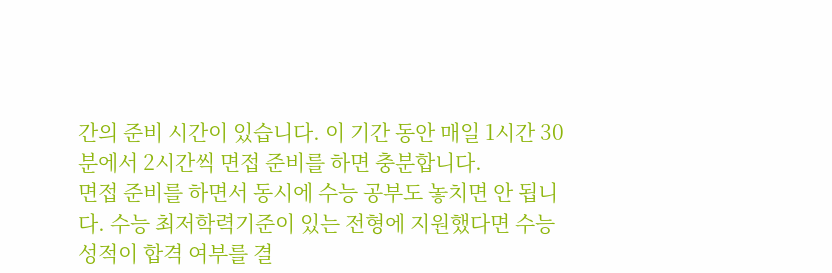간의 준비 시간이 있습니다. 이 기간 동안 매일 1시간 30분에서 2시간씩 면접 준비를 하면 충분합니다.
면접 준비를 하면서 동시에 수능 공부도 놓치면 안 됩니다. 수능 최저학력기준이 있는 전형에 지원했다면 수능 성적이 합격 여부를 결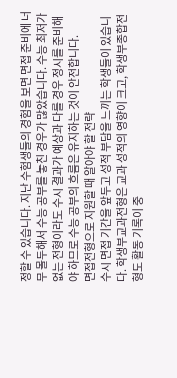정할 수 있습니다. 지난 수험생들의 경험을 보면 면접 준비에 너무 몰두해서 수능 공부를 놓친 경우가 많았습니다. 수능 최저가 없는 전형이라도 수시 결과가 예상과 다를 경우 정시를 준비해야 하므로 수능 공부의 흐름은 유지하는 것이 안전합니다.
면접전형으로 지원할 때 알아야 할 전략
수시 면접 기간을 앞두고 성적 부담을 느끼는 학생들이 있습니다. 학생부교과전형은 교과 성적의 영향이 크고, 학생부종합전형도 활동 기록이 중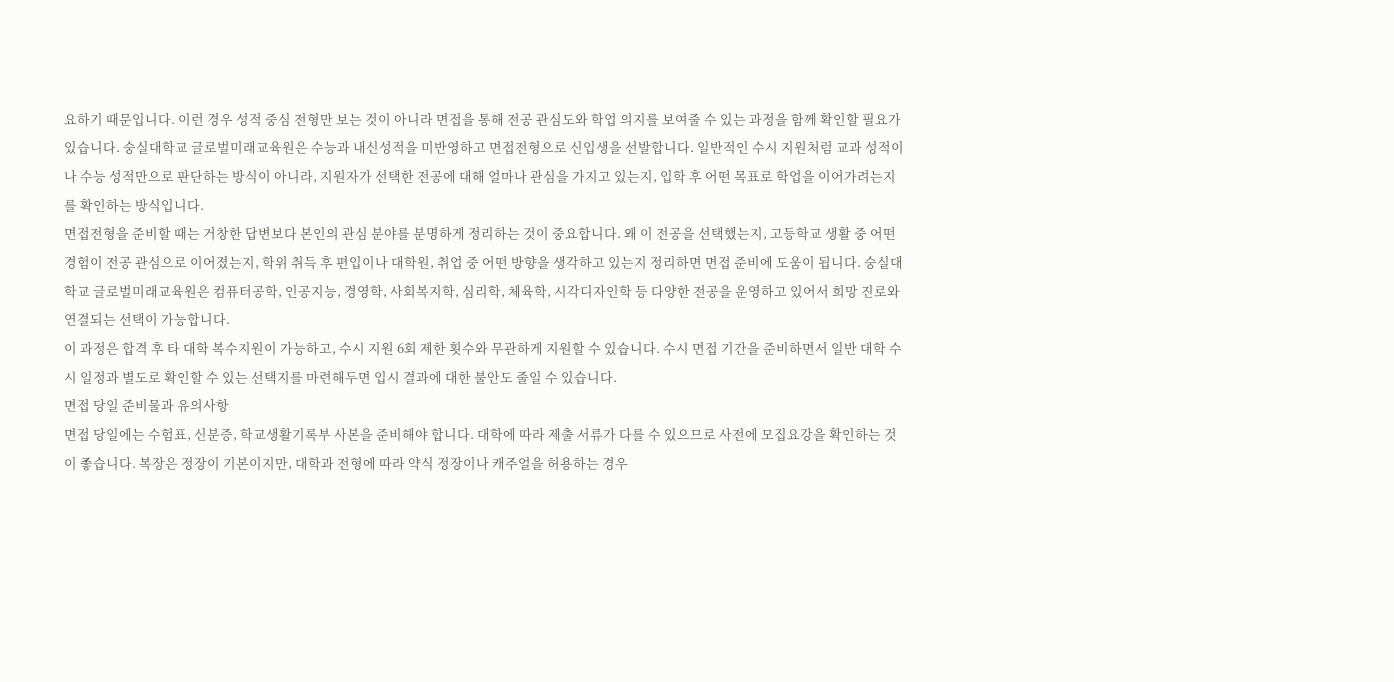요하기 때문입니다. 이런 경우 성적 중심 전형만 보는 것이 아니라 면접을 통해 전공 관심도와 학업 의지를 보여줄 수 있는 과정을 함께 확인할 필요가 있습니다. 숭실대학교 글로벌미래교육원은 수능과 내신성적을 미반영하고 면접전형으로 신입생을 선발합니다. 일반적인 수시 지원처럼 교과 성적이나 수능 성적만으로 판단하는 방식이 아니라, 지원자가 선택한 전공에 대해 얼마나 관심을 가지고 있는지, 입학 후 어떤 목표로 학업을 이어가려는지를 확인하는 방식입니다.
면접전형을 준비할 때는 거창한 답변보다 본인의 관심 분야를 분명하게 정리하는 것이 중요합니다. 왜 이 전공을 선택했는지, 고등학교 생활 중 어떤 경험이 전공 관심으로 이어졌는지, 학위 취득 후 편입이나 대학원, 취업 중 어떤 방향을 생각하고 있는지 정리하면 면접 준비에 도움이 됩니다. 숭실대학교 글로벌미래교육원은 컴퓨터공학, 인공지능, 경영학, 사회복지학, 심리학, 체육학, 시각디자인학 등 다양한 전공을 운영하고 있어서 희망 진로와 연결되는 선택이 가능합니다.
이 과정은 합격 후 타 대학 복수지원이 가능하고, 수시 지원 6회 제한 횟수와 무관하게 지원할 수 있습니다. 수시 면접 기간을 준비하면서 일반 대학 수시 일정과 별도로 확인할 수 있는 선택지를 마련해두면 입시 결과에 대한 불안도 줄일 수 있습니다.
면접 당일 준비물과 유의사항
면접 당일에는 수험표, 신분증, 학교생활기록부 사본을 준비해야 합니다. 대학에 따라 제출 서류가 다를 수 있으므로 사전에 모집요강을 확인하는 것이 좋습니다. 복장은 정장이 기본이지만, 대학과 전형에 따라 약식 정장이나 캐주얼을 허용하는 경우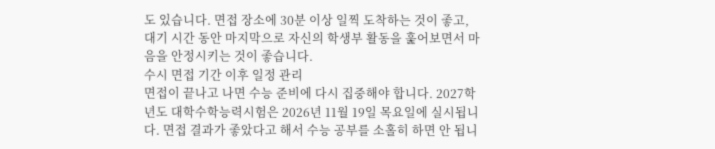도 있습니다. 면접 장소에 30분 이상 일찍 도착하는 것이 좋고, 대기 시간 동안 마지막으로 자신의 학생부 활동을 훑어보면서 마음을 안정시키는 것이 좋습니다.
수시 면접 기간 이후 일정 관리
면접이 끝나고 나면 수능 준비에 다시 집중해야 합니다. 2027학년도 대학수학능력시험은 2026년 11월 19일 목요일에 실시됩니다. 면접 결과가 좋았다고 해서 수능 공부를 소홀히 하면 안 됩니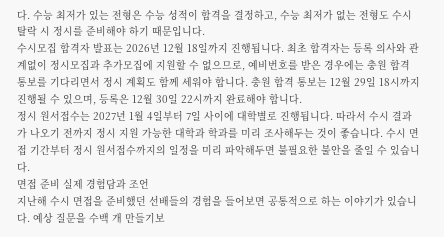다. 수능 최저가 있는 전형은 수능 성적이 합격을 결정하고, 수능 최저가 없는 전형도 수시 탈락 시 정시를 준비해야 하기 때문입니다.
수시모집 합격자 발표는 2026년 12월 18일까지 진행됩니다. 최초 합격자는 등록 의사와 관계없이 정시모집과 추가모집에 지원할 수 없으므로, 예비번호를 받은 경우에는 충원 합격 통보를 기다리면서 정시 계획도 함께 세워야 합니다. 충원 합격 통보는 12월 29일 18시까지 진행될 수 있으며, 등록은 12월 30일 22시까지 완료해야 합니다.
정시 원서접수는 2027년 1월 4일부터 7일 사이에 대학별로 진행됩니다. 따라서 수시 결과가 나오기 전까지 정시 지원 가능한 대학과 학과를 미리 조사해두는 것이 좋습니다. 수시 면접 기간부터 정시 원서접수까지의 일정을 미리 파악해두면 불필요한 불안을 줄일 수 있습니다.
면접 준비 실제 경험담과 조언
지난해 수시 면접을 준비했던 선배들의 경험을 들어보면 공통적으로 하는 이야기가 있습니다. 예상 질문을 수백 개 만들기보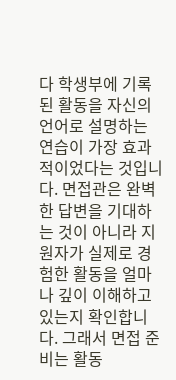다 학생부에 기록된 활동을 자신의 언어로 설명하는 연습이 가장 효과적이었다는 것입니다. 면접관은 완벽한 답변을 기대하는 것이 아니라 지원자가 실제로 경험한 활동을 얼마나 깊이 이해하고 있는지 확인합니다. 그래서 면접 준비는 활동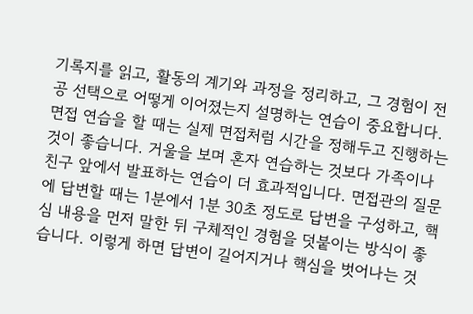기록지를 읽고, 활동의 계기와 과정을 정리하고, 그 경험이 전공 선택으로 어떻게 이어졌는지 설명하는 연습이 중요합니다.
면접 연습을 할 때는 실제 면접처럼 시간을 정해두고 진행하는 것이 좋습니다. 거울을 보며 혼자 연습하는 것보다 가족이나 친구 앞에서 발표하는 연습이 더 효과적입니다. 면접관의 질문에 답변할 때는 1분에서 1분 30초 정도로 답변을 구성하고, 핵심 내용을 먼저 말한 뒤 구체적인 경험을 덧붙이는 방식이 좋습니다. 이렇게 하면 답변이 길어지거나 핵심을 벗어나는 것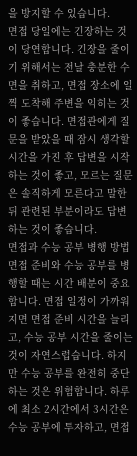을 방지할 수 있습니다.
면접 당일에는 긴장하는 것이 당연합니다. 긴장을 줄이기 위해서는 전날 충분한 수면을 취하고, 면접 장소에 일찍 도착해 주변을 익히는 것이 좋습니다. 면접관에게 질문을 받았을 때 잠시 생각할 시간을 가진 후 답변을 시작하는 것이 좋고, 모르는 질문은 솔직하게 모른다고 말한 뒤 관련된 부분이라도 답변하는 것이 좋습니다.
면접과 수능 공부 병행 방법
면접 준비와 수능 공부를 병행할 때는 시간 배분이 중요합니다. 면접 일정이 가까워지면 면접 준비 시간을 늘리고, 수능 공부 시간을 줄이는 것이 자연스럽습니다. 하지만 수능 공부를 완전히 중단하는 것은 위험합니다. 하루에 최소 2시간에서 3시간은 수능 공부에 투자하고, 면접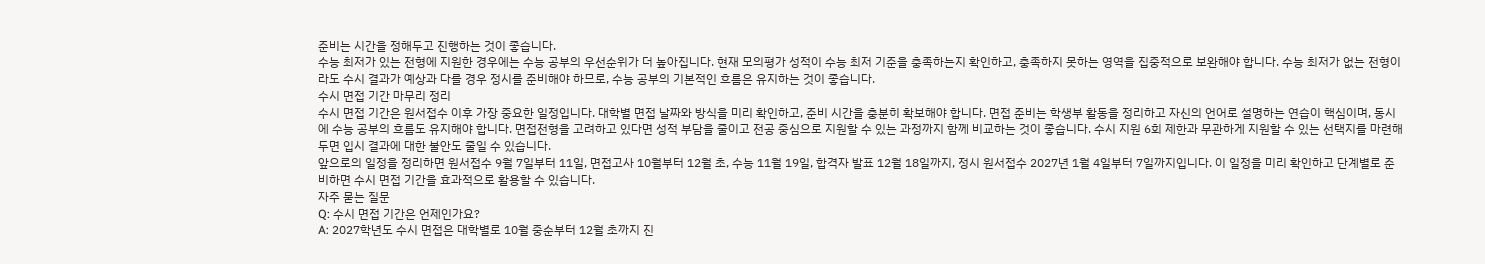준비는 시간을 정해두고 진행하는 것이 좋습니다.
수능 최저가 있는 전형에 지원한 경우에는 수능 공부의 우선순위가 더 높아집니다. 현재 모의평가 성적이 수능 최저 기준을 충족하는지 확인하고, 충족하지 못하는 영역을 집중적으로 보완해야 합니다. 수능 최저가 없는 전형이라도 수시 결과가 예상과 다를 경우 정시를 준비해야 하므로, 수능 공부의 기본적인 흐름은 유지하는 것이 좋습니다.
수시 면접 기간 마무리 정리
수시 면접 기간은 원서접수 이후 가장 중요한 일정입니다. 대학별 면접 날짜와 방식을 미리 확인하고, 준비 시간을 충분히 확보해야 합니다. 면접 준비는 학생부 활동을 정리하고 자신의 언어로 설명하는 연습이 핵심이며, 동시에 수능 공부의 흐름도 유지해야 합니다. 면접전형을 고려하고 있다면 성적 부담을 줄이고 전공 중심으로 지원할 수 있는 과정까지 함께 비교하는 것이 좋습니다. 수시 지원 6회 제한과 무관하게 지원할 수 있는 선택지를 마련해두면 입시 결과에 대한 불안도 줄일 수 있습니다.
앞으로의 일정을 정리하면 원서접수 9월 7일부터 11일, 면접고사 10월부터 12월 초, 수능 11월 19일, 합격자 발표 12월 18일까지, 정시 원서접수 2027년 1월 4일부터 7일까지입니다. 이 일정을 미리 확인하고 단계별로 준비하면 수시 면접 기간을 효과적으로 활용할 수 있습니다.
자주 묻는 질문
Q: 수시 면접 기간은 언제인가요?
A: 2027학년도 수시 면접은 대학별로 10월 중순부터 12월 초까지 진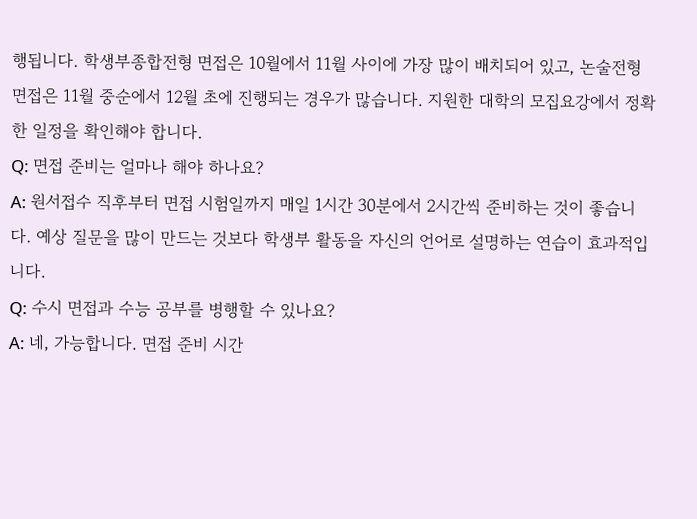행됩니다. 학생부종합전형 면접은 10월에서 11월 사이에 가장 많이 배치되어 있고, 논술전형 면접은 11월 중순에서 12월 초에 진행되는 경우가 많습니다. 지원한 대학의 모집요강에서 정확한 일정을 확인해야 합니다.
Q: 면접 준비는 얼마나 해야 하나요?
A: 원서접수 직후부터 면접 시험일까지 매일 1시간 30분에서 2시간씩 준비하는 것이 좋습니다. 예상 질문을 많이 만드는 것보다 학생부 활동을 자신의 언어로 설명하는 연습이 효과적입니다.
Q: 수시 면접과 수능 공부를 병행할 수 있나요?
A: 네, 가능합니다. 면접 준비 시간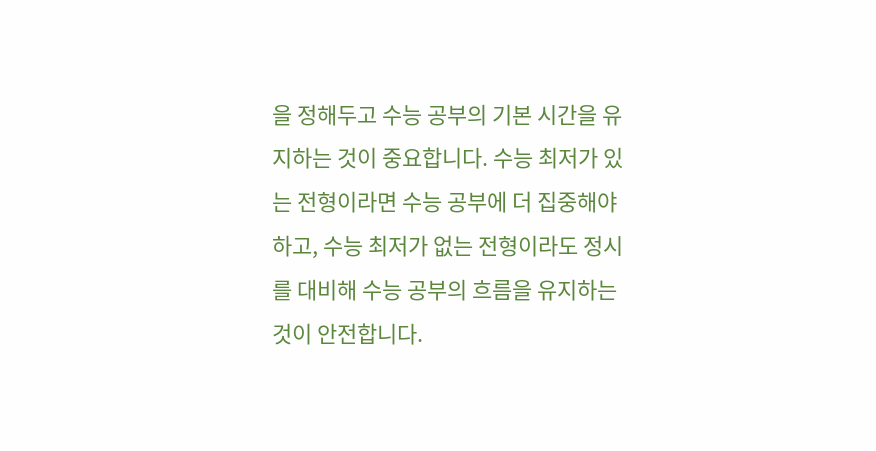을 정해두고 수능 공부의 기본 시간을 유지하는 것이 중요합니다. 수능 최저가 있는 전형이라면 수능 공부에 더 집중해야 하고, 수능 최저가 없는 전형이라도 정시를 대비해 수능 공부의 흐름을 유지하는 것이 안전합니다.